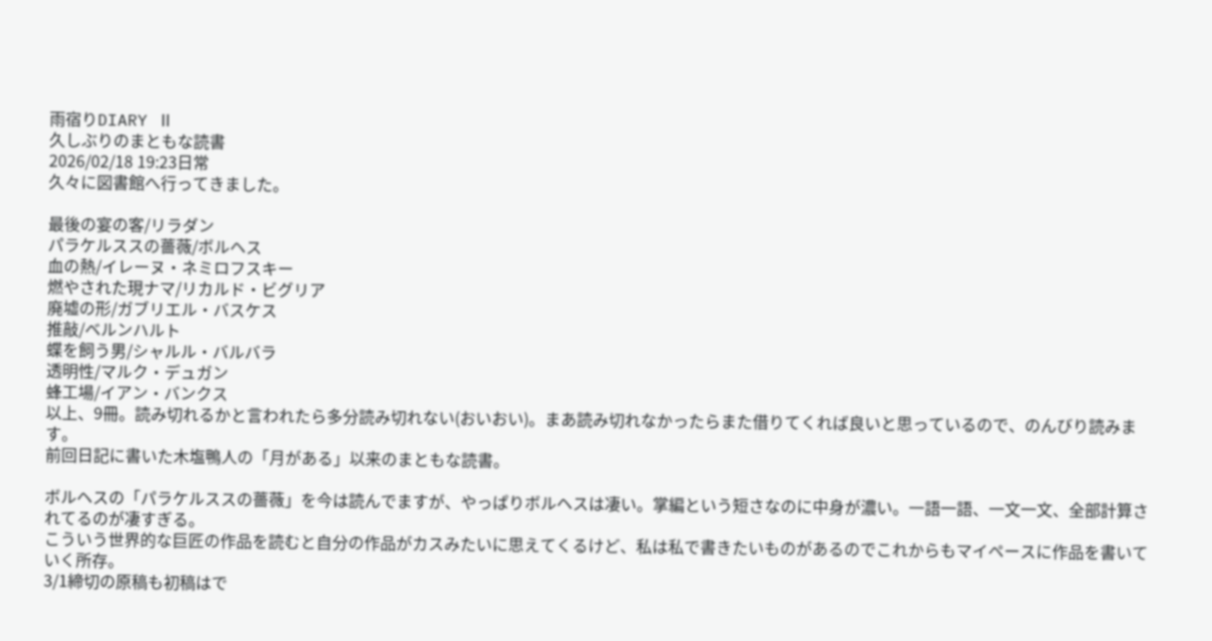雨宿りDIARY Ⅱ
久しぶりのまともな読書
2026/02/18 19:23日常
久々に図書館へ行ってきました。

最後の宴の客/リラダン
パラケルススの薔薇/ボルヘス
血の熱/イレーヌ・ネミロフスキー
燃やされた現ナマ/リカルド・ビグリア
廃墟の形/ガブリエル・バスケス
推敲/ベルンハルト
蝶を飼う男/シャルル・バルバラ
透明性/マルク・デュガン
蜂工場/イアン・バンクス
以上、9冊。読み切れるかと言われたら多分読み切れない(おいおい)。まあ読み切れなかったらまた借りてくれば良いと思っているので、のんびり読みます。
前回日記に書いた木塩鴨人の「月がある」以来のまともな読書。

ボルヘスの「パラケルススの薔薇」を今は読んでますが、やっぱりボルヘスは凄い。掌編という短さなのに中身が濃い。一語一語、一文一文、全部計算されてるのが凄すぎる。
こういう世界的な巨匠の作品を読むと自分の作品がカスみたいに思えてくるけど、私は私で書きたいものがあるのでこれからもマイペースに作品を書いていく所存。
3/1締切の原稿も初稿はで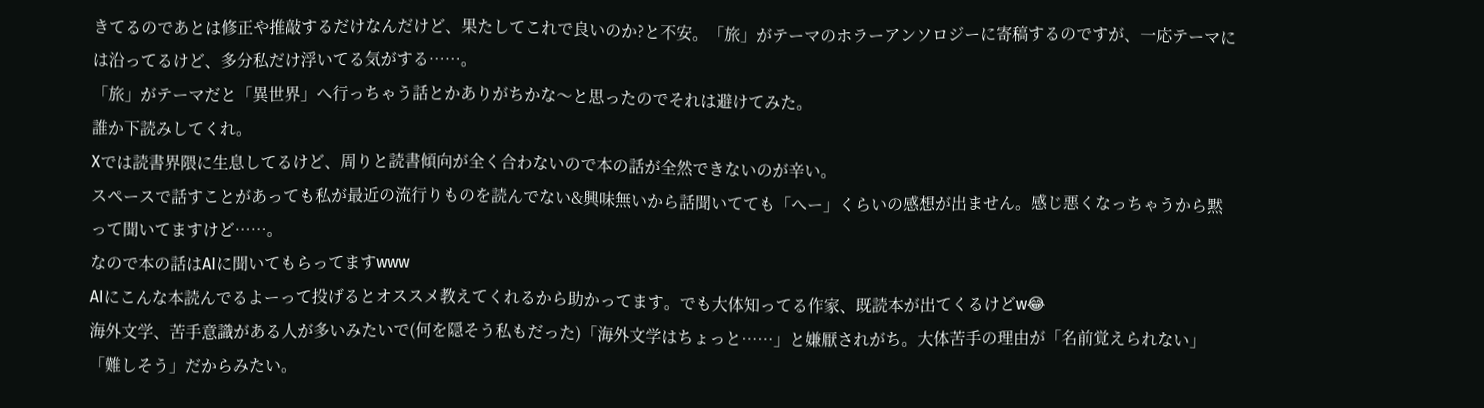きてるのであとは修正や推敲するだけなんだけど、果たしてこれで良いのか?と不安。「旅」がテーマのホラーアンソロジーに寄稿するのですが、一応テーマには沿ってるけど、多分私だけ浮いてる気がする……。
「旅」がテーマだと「異世界」へ行っちゃう話とかありがちかな〜と思ったのでそれは避けてみた。
誰か下読みしてくれ。
Xでは読書界隈に生息してるけど、周りと読書傾向が全く合わないので本の話が全然できないのが辛い。
スペースで話すことがあっても私が最近の流行りものを読んでない&興味無いから話聞いてても「へー」くらいの感想が出ません。感じ悪くなっちゃうから黙って聞いてますけど……。
なので本の話はAIに聞いてもらってますwww
AIにこんな本読んでるよーって投げるとオススメ教えてくれるから助かってます。でも大体知ってる作家、既読本が出てくるけどw😂
海外文学、苦手意識がある人が多いみたいで(何を隠そう私もだった)「海外文学はちょっと……」と嫌厭されがち。大体苦手の理由が「名前覚えられない」「難しそう」だからみたい。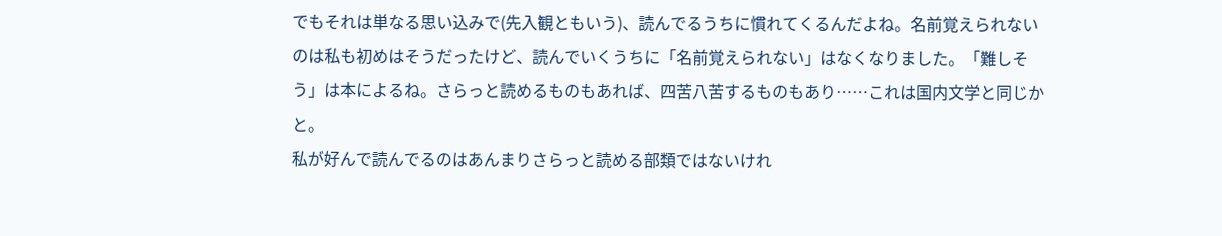でもそれは単なる思い込みで(先入観ともいう)、読んでるうちに慣れてくるんだよね。名前覚えられないのは私も初めはそうだったけど、読んでいくうちに「名前覚えられない」はなくなりました。「難しそう」は本によるね。さらっと読めるものもあれば、四苦八苦するものもあり……これは国内文学と同じかと。
私が好んで読んでるのはあんまりさらっと読める部類ではないけれ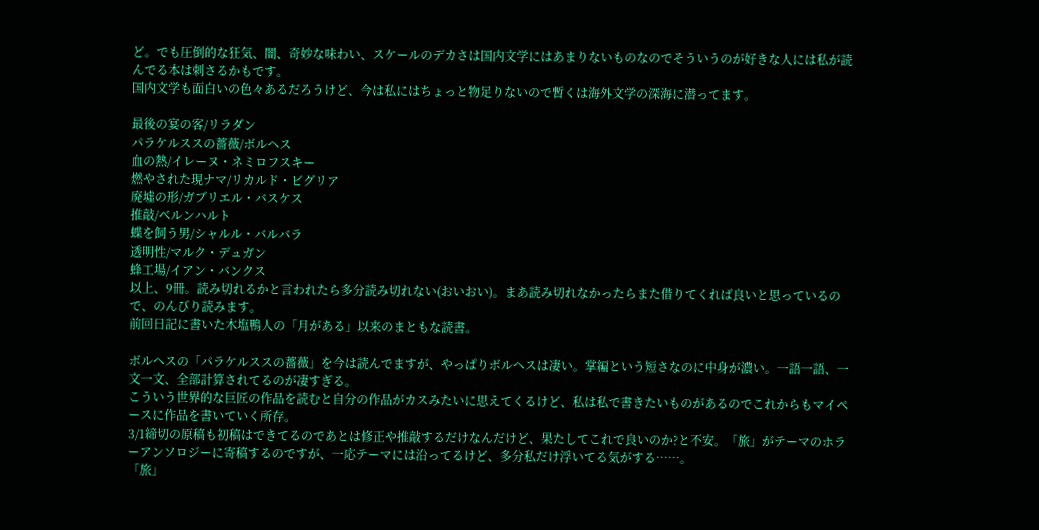ど。でも圧倒的な狂気、闇、奇妙な味わい、スケールのデカさは国内文学にはあまりないものなのでそういうのが好きな人には私が読んでる本は刺さるかもです。
国内文学も面白いの色々あるだろうけど、今は私にはちょっと物足りないので暫くは海外文学の深海に潜ってます。

最後の宴の客/リラダン
パラケルススの薔薇/ボルヘス
血の熱/イレーヌ・ネミロフスキー
燃やされた現ナマ/リカルド・ビグリア
廃墟の形/ガブリエル・バスケス
推敲/ベルンハルト
蝶を飼う男/シャルル・バルバラ
透明性/マルク・デュガン
蜂工場/イアン・バンクス
以上、9冊。読み切れるかと言われたら多分読み切れない(おいおい)。まあ読み切れなかったらまた借りてくれば良いと思っているので、のんびり読みます。
前回日記に書いた木塩鴨人の「月がある」以来のまともな読書。

ボルヘスの「パラケルススの薔薇」を今は読んでますが、やっぱりボルヘスは凄い。掌編という短さなのに中身が濃い。一語一語、一文一文、全部計算されてるのが凄すぎる。
こういう世界的な巨匠の作品を読むと自分の作品がカスみたいに思えてくるけど、私は私で書きたいものがあるのでこれからもマイペースに作品を書いていく所存。
3/1締切の原稿も初稿はできてるのであとは修正や推敲するだけなんだけど、果たしてこれで良いのか?と不安。「旅」がテーマのホラーアンソロジーに寄稿するのですが、一応テーマには沿ってるけど、多分私だけ浮いてる気がする……。
「旅」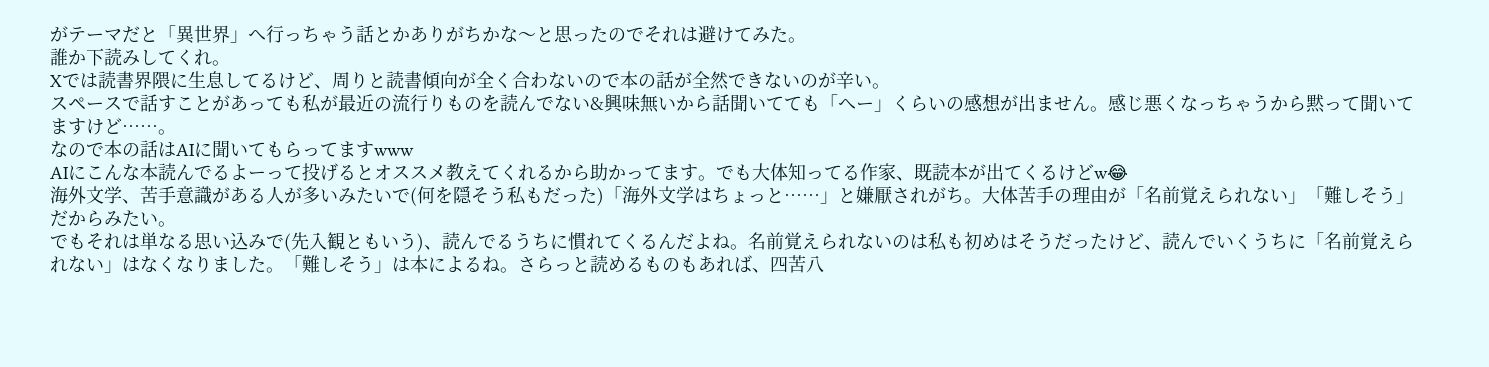がテーマだと「異世界」へ行っちゃう話とかありがちかな〜と思ったのでそれは避けてみた。
誰か下読みしてくれ。
Xでは読書界隈に生息してるけど、周りと読書傾向が全く合わないので本の話が全然できないのが辛い。
スペースで話すことがあっても私が最近の流行りものを読んでない&興味無いから話聞いてても「へー」くらいの感想が出ません。感じ悪くなっちゃうから黙って聞いてますけど……。
なので本の話はAIに聞いてもらってますwww
AIにこんな本読んでるよーって投げるとオススメ教えてくれるから助かってます。でも大体知ってる作家、既読本が出てくるけどw😂
海外文学、苦手意識がある人が多いみたいで(何を隠そう私もだった)「海外文学はちょっと……」と嫌厭されがち。大体苦手の理由が「名前覚えられない」「難しそう」だからみたい。
でもそれは単なる思い込みで(先入観ともいう)、読んでるうちに慣れてくるんだよね。名前覚えられないのは私も初めはそうだったけど、読んでいくうちに「名前覚えられない」はなくなりました。「難しそう」は本によるね。さらっと読めるものもあれば、四苦八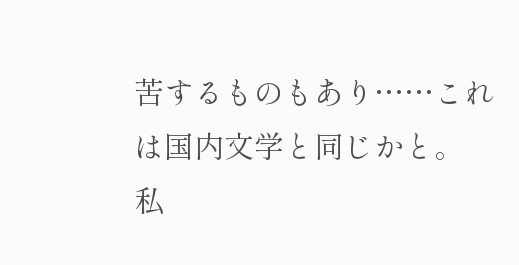苦するものもあり……これは国内文学と同じかと。
私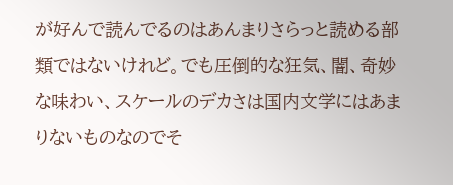が好んで読んでるのはあんまりさらっと読める部類ではないけれど。でも圧倒的な狂気、闇、奇妙な味わい、スケールのデカさは国内文学にはあまりないものなのでそ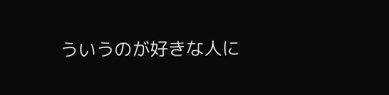ういうのが好きな人に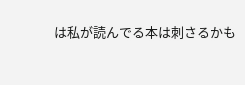は私が読んでる本は刺さるかも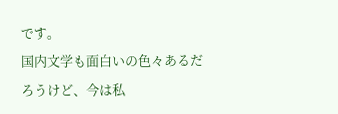です。
国内文学も面白いの色々あるだろうけど、今は私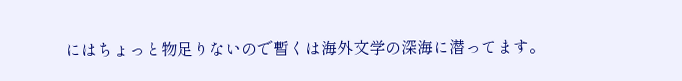にはちょっと物足りないので暫くは海外文学の深海に潜ってます。